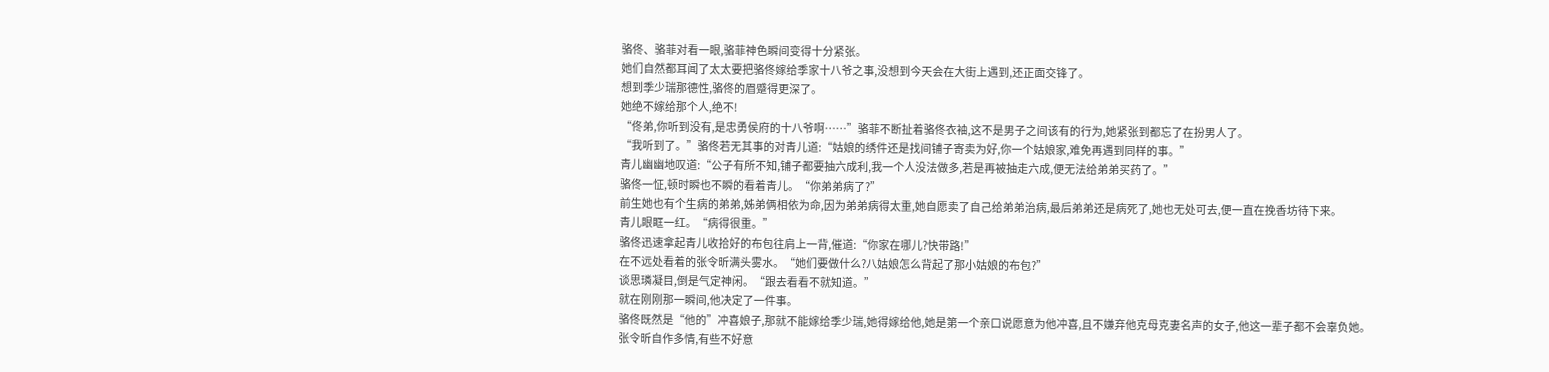骆佟、骆菲对看一眼,骆菲神色瞬间变得十分紧张。
她们自然都耳闻了太太要把骆佟嫁给季家十八爷之事,没想到今天会在大街上遇到,还正面交锋了。
想到季少瑞那德性,骆佟的眉蹙得更深了。
她绝不嫁给那个人,绝不!
“佟弟,你听到没有,是忠勇侯府的十八爷啊……”骆菲不断扯着骆佟衣袖,这不是男子之间该有的行为,她紧张到都忘了在扮男人了。
“我听到了。”骆佟若无其事的对青儿道:“姑娘的绣件还是找间铺子寄卖为好,你一个姑娘家,难免再遇到同样的事。”
青儿幽幽地叹道:“公子有所不知,铺子都要抽六成利,我一个人没法做多,若是再被抽走六成,便无法给弟弟买药了。”
骆佟一怔,顿时瞬也不瞬的看着青儿。“你弟弟病了?”
前生她也有个生病的弟弟,姊弟俩相依为命,因为弟弟病得太重,她自愿卖了自己给弟弟治病,最后弟弟还是病死了,她也无处可去,便一直在挽香坊待下来。
青儿眼眶一红。“病得很重。”
骆佟迅速拿起青儿收拾好的布包往肩上一背,催道:“你家在哪儿?快带路!”
在不远处看着的张令昕满头雾水。“她们要做什么?八姑娘怎么背起了那小姑娘的布包?”
谈思璘凝目,倒是气定神闲。“跟去看看不就知道。”
就在刚刚那一瞬间,他决定了一件事。
骆佟既然是“他的”冲喜娘子,那就不能嫁给季少瑞,她得嫁给他,她是第一个亲口说愿意为他冲喜,且不嫌弃他克母克妻名声的女子,他这一辈子都不会辜负她。
张令昕自作多情,有些不好意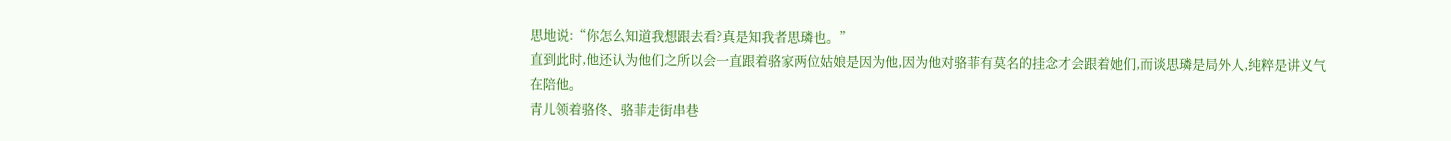思地说:“你怎么知道我想跟去看?真是知我者思璘也。”
直到此时,他还认为他们之所以会一直跟着骆家两位姑娘是因为他,因为他对骆菲有莫名的挂念才会跟着她们,而谈思璘是局外人,纯粹是讲义气在陪他。
青儿领着骆佟、骆菲走街串巷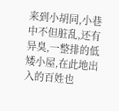来到小胡同,小巷中不但脏乱,还有异臭,一整排的低矮小屋,在此地出入的百姓也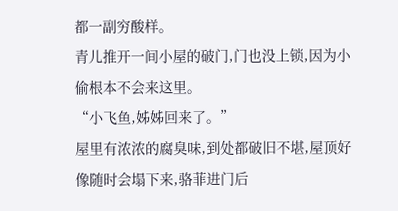都一副穷酸样。
青儿推开一间小屋的破门,门也没上锁,因为小偷根本不会来这里。
“小飞鱼,姊姊回来了。”
屋里有浓浓的腐臭味,到处都破旧不堪,屋顶好像随时会塌下来,骆菲进门后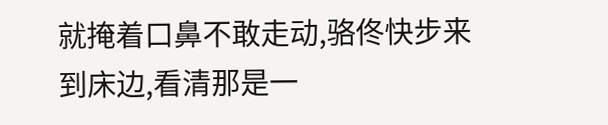就掩着口鼻不敢走动,骆佟快步来到床边,看清那是一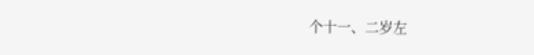个十一、二岁左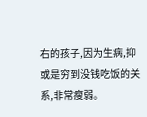右的孩子,因为生病,抑或是穷到没钱吃饭的关系,非常瘦弱。